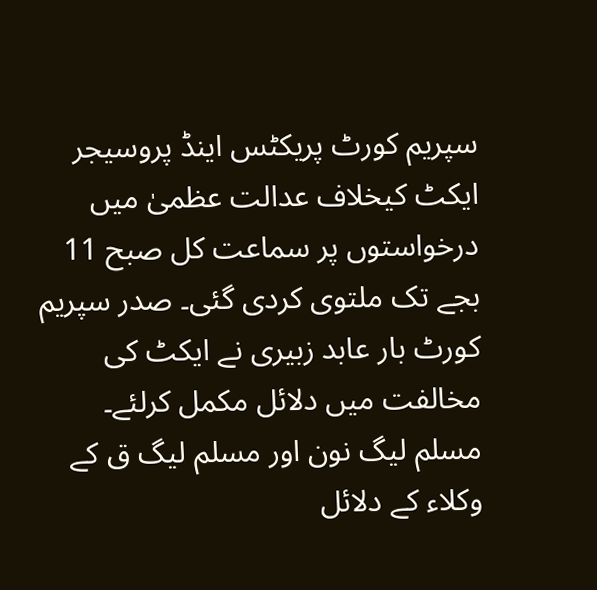سپریم کورٹ پریکٹس اینڈ پروسیجر ایکٹ کیخلاف عدالت عظمیٰ میں درخواستوں پر سماعت کل صبح 11 بجے تک ملتوی کردی گئی۔ صدر سپریم کورٹ بار عابد زبیری نے ایکٹ کی مخالفت میں دلائل مکمل کرلئے۔ مسلم لیگ نون اور مسلم لیگ ق کے وکلاء کے دلائل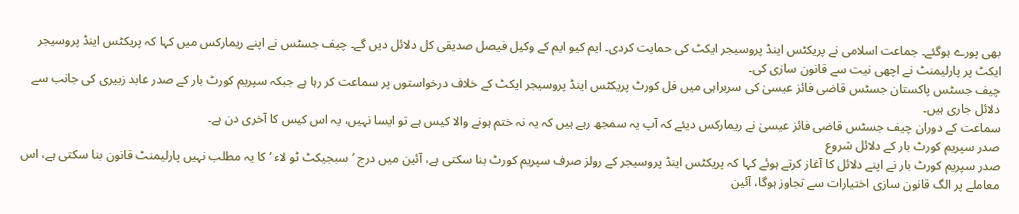بھی پورے ہوگئے۔ جماعت اسلامی نے پریکٹس اینڈ پروسیجر ایکٹ کی حمایت کردی۔ ایم کیو ایم کے وکیل فیصل صدیقی کل دلائل دیں گے۔ چیف جسٹس نے اپنے ریمارکس میں کہا کہ پریکٹس اینڈ پروسیجر ایکٹ پر پارلیمنٹ نے اچھی نیت سے قانون سازی کی۔
چیف جسٹس پاکستان جسٹس قاضی فائز عیسیٰ کی سربراہی میں فل کورٹ پریکٹس اینڈ پروسیجر ایکٹ کے خلاف درخواستوں پر سماعت کر رہا ہے جبکہ سپریم کورٹ بار کے صدر عابد زبیری کی جانب سے دلائل جاری ہیں۔
سماعت کے دوران چیف جسٹس قاضی فائز عیسیٰ نے ریمارکس دیئے کہ آپ یہ سمجھ رہے ہیں کہ یہ نہ ختم ہونے والا کیس ہے تو ایسا نہیں، یہ اس کیس کا آخری دن ہے۔
صدر سپریم کورٹ بار کے دلائل شروع
صدر سپریم کورٹ بار نے اپنے دلائل کا آغاز کرتے ہوئے کہا کہ پریکٹس اینڈ پروسیجر کے رولز صرف سپریم کورٹ بنا سکتی ہے، آئین میں درج ’سبجیکٹ ٹو لاء ‘ کا یہ مطلب نہیں پارلیمنٹ قانون بنا سکتی ہے، اس معاملے پر الگ قانون سازی اختیارات سے تجاوز ہوگا، آئین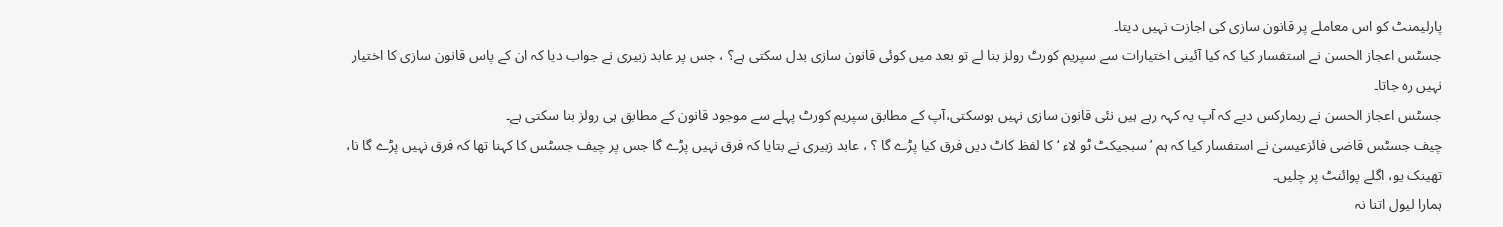پارلیمنٹ کو اس معاملے پر قانون سازی کی اجازت نہیں دیتا۔
جسٹس اعجاز الحسن نے استفسار کیا کہ کیا آئینی اختیارات سے سپریم کورٹ رولز بنا لے تو بعد میں کوئی قانون سازی بدل سکتی ہے؟ ، جس پر عابد زبیری نے جواب دیا کہ ان کے پاس قانون سازی کا اختیار نہیں رہ جاتا۔
جسٹس اعجاز الحسن نے ریمارکس دیے کہ آپ یہ کہہ رہے ہیں نئی قانون سازی نہیں ہوسکتی،آپ کے مطابق سپریم کورٹ پہلے سے موجود قانون کے مطابق ہی رولز بنا سکتی ہے۔
چیف جسٹس قاضی فائزعیسیٰ نے استفسار کیا کہ ہم ’ سبجیکٹ ٹو لاء ‘ کا لفظ کاٹ دیں فرق کیا پڑے گا ؟ ، عابد زبیری نے بتایا کہ فرق نہیں پڑے گا جس پر چیف جسٹس کا کہنا تھا کہ فرق نہیں پڑے گا نا، تھینک یو، اگلے پوائنٹ پر چلیں۔
ہمارا لیول اتنا نہ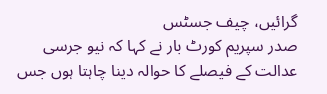گرائیں، چیف جسٹس
صدر سپریم کورٹ بار نے کہا کہ نیو جرسی عدالت کے فیصلے کا حوالہ دینا چاہتا ہوں جس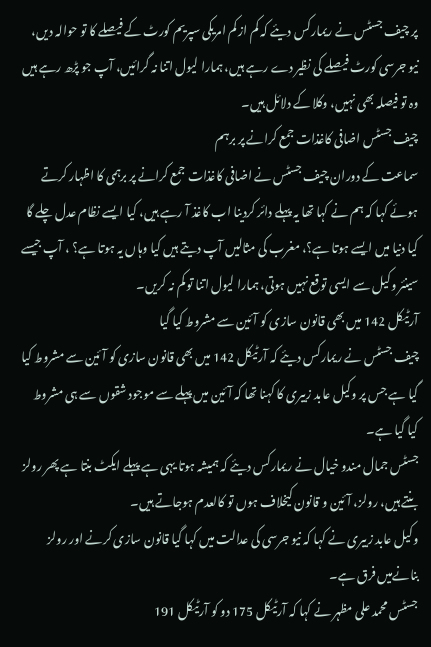پر چیف جسٹس نے ریمارکس دیئے کہ کم از کم امریکی سپریم کورٹ کے فیصلے کا تو حوالہ دیں، نیو جرسی کورٹ فیصلے کی نظیر دے رہے ہیں، ہمارا لیول اتنا نہ گرائیں، آپ جو پڑھ رہے ہیں وہ تو فیصلہ بھی نہیں، وکلا کے دلائل ہیں۔
چیف جسٹس اضافی کاغذات جمع کرانے پر برہم
سماعت کے دوران چیف جسٹس نے اضافی کاغذات جمع کرانے پر برہمی کا اظہار کرتے ہوئے کہا کہ ہم نے کہا تھا یہ پہلے دائر کردینا اب کاغذ آ رہے ہیں، کیا ایسے نظام عدل چلے گا کیا دنیا میں ایسے ہوتا ہے؟، مغرب کی مثالیں آپ دیتے ہیں کیا وہاں یہ ہوتا ہے؟ ، آپ جیسے سینئر وکیل سے ایسی توقع نہیں ہوتی، ہمارا لیول اتنا تو کم نہ کریں۔
آرٹیکل 142 میں بھی قانون سازی کو آئین سے مشروط کیا گیا
چیف جسٹس نے ریمارکس دیئے کہ آرٹیکل 142 میں بھی قانون سازی کو آئین سے مشروط کیا گیا ہے جس پر وکیل عابد زبیری کا کہنا تھا کہ آئین میں پہلے سے موجود شقوں سے ہی مشروط کیا گیا ہے۔
جسٹس جمال مندو خیال نے ریمارکس دیئے کہ ہمیشہ ہوتا یہی ہے پہلے ایکٹ بنتا ہے پھر رولز بنتے ہیں، رولز، آئین و قانون کیخلاف ہوں تو کالعدم ہوجاتے ہیں۔
وکیل عابد زبیری نے کہا کہ نیو جرسی کی عدالت میں کہا گیا قانون سازی کرنے اور رولز بنانےمیں فرق ہے۔
جسٹس محمد علی مظہر نے کہا کہ آرٹیکل 175 دو کو آرٹیکل 191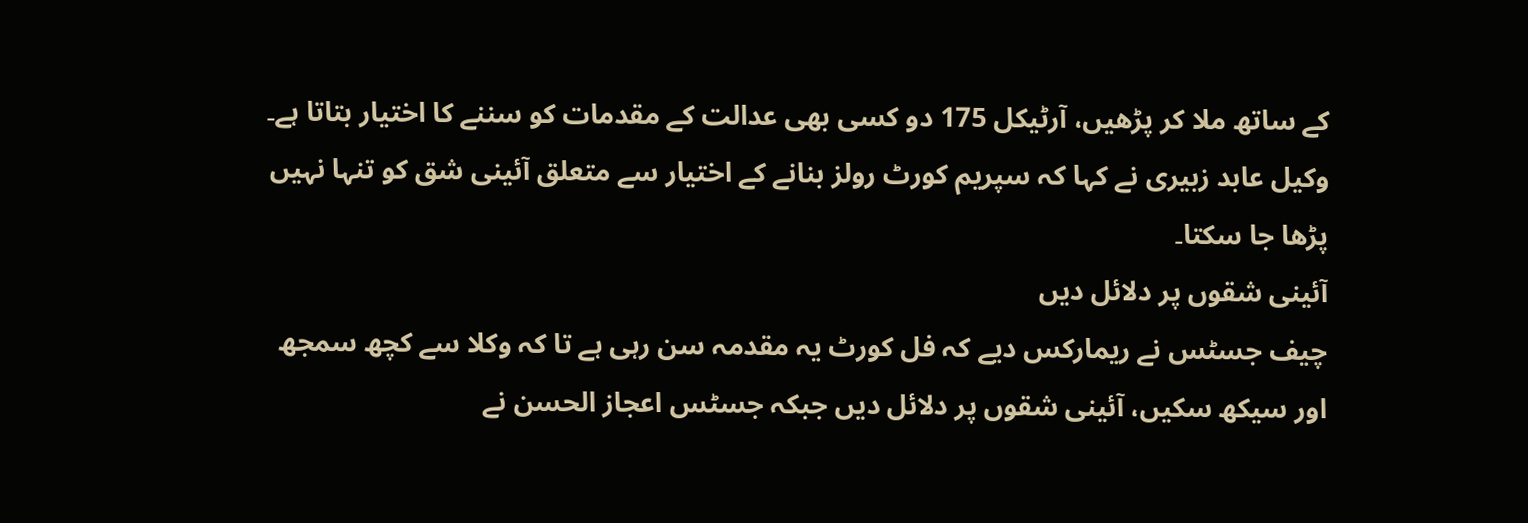کے ساتھ ملا کر پڑھیں، آرٹیکل 175 دو کسی بھی عدالت کے مقدمات کو سننے کا اختیار بتاتا ہے۔
وکیل عابد زبیری نے کہا کہ سپریم کورٹ رولز بنانے کے اختیار سے متعلق آئینی شق کو تنہا نہیں پڑھا جا سکتا۔
آئینی شقوں پر دلائل دیں
چیف جسٹس نے ریمارکس دیے کہ فل کورٹ یہ مقدمہ سن رہی ہے تا کہ وکلا سے کچھ سمجھ اور سیکھ سکیں، آئینی شقوں پر دلائل دیں جبکہ جسٹس اعجاز الحسن نے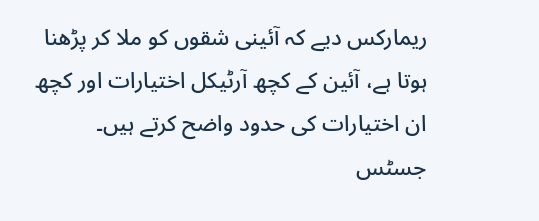ریمارکس دیے کہ آئینی شقوں کو ملا کر پڑھنا ہوتا ہے، آئین کے کچھ آرٹیکل اختیارات اور کچھ ان اختیارات کی حدود واضح کرتے ہیں۔
جسٹس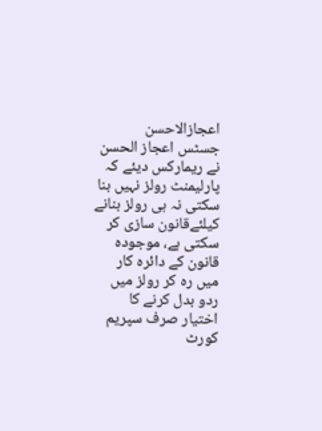اعجازالاحسن
جسٹس اعجاز الحسن نے ریمارکس دیئے کہ پارلیمنٹ رولز نہیں بنا سکتی نہ ہی رولز بنانے کیلئےقانون سازی کر سکتی ہے، موجودہ قانون کے دائرہ کار میں رہ کر رولز میں ردو بدل کرنے کا اختیار صرف سپریم کورٹ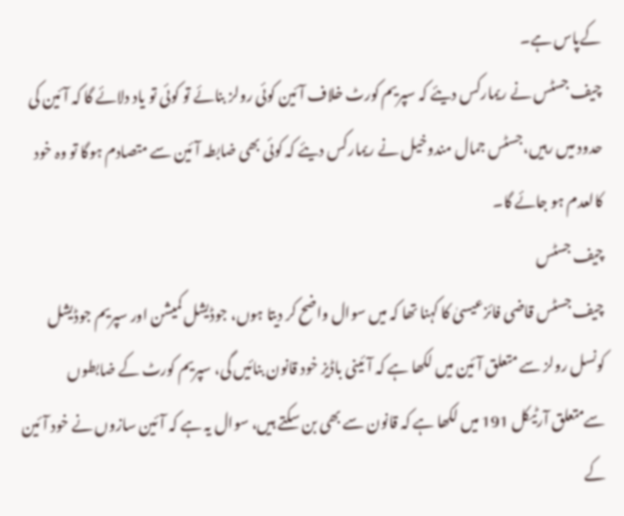کےپاس ہے۔
چیف جسٹس نے ریمارکس دیئے کہ سپریم کورٹ خلاف آئین کوئی رولز بنائے تو کوئی تو یاد دلائے گا کہ آئین کی حدود میں رہیں،جسٹس جمال مندوخیل نے ریمارکس دیئے کہ کوئی بھی ضابطہ آئین سے متصادم ہوگا تو وہ خود کالعدم ہو جائے گا۔
چیف جسٹس
چیف جسٹس قاضی فائزعیسیٰ کا کہنا تھا کہ میں سوال واضح کر دیتا ہوں، جوڈیشل کمیشن اور سپریم جوڈیشل کونسل رولز سے متعلق آئین میں لکھا ہے کہ آئینی باڈیز خود قانون بنائیں گی، سپریم کورٹ کے ضابطوں سےمتعلق آرٹیکل 191 میں لکھا ہے کہ قانون سے بھی بن سکتے ہیں، سوال یہ ہے کہ آئین سازوں نے خود آئین کے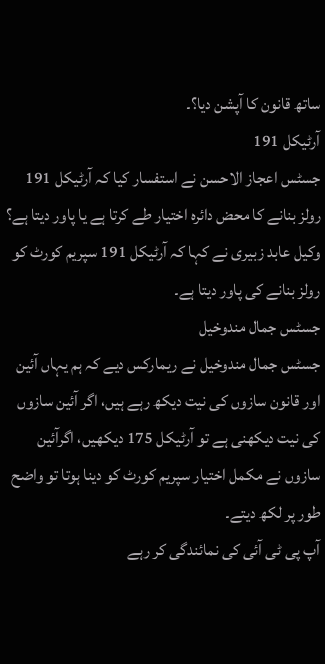ساتھ قانون کا آپشن دیا؟۔
آرٹیکل 191
جسٹس اعجاز الاحسن نے استفسار کیا کہ آرٹیکل 191 رولز بنانے کا محض دائرہ اختیار طے کرتا ہے یا پاور دیتا ہے؟ وکیل عابد زبیری نے کہا کہ آرٹیکل 191 سپریم کورٹ کو رولز بنانے کی پاور دیتا ہے۔
جسٹس جمال مندوخیل
جسٹس جمال مندوخیل نے ریمارکس دیے کہ ہم یہاں آئین اور قانون سازوں کی نیت دیکھ رہے ہیں، اگر آئین سازوں کی نیت دیکھنی ہے تو آرٹیکل 175 دیکھیں، اگرآئین سازوں نے مکمل اختیار سپریم کورٹ کو دینا ہوتا تو واضح طور پر لکھ دیتے۔
آپ پی ٹی آئی کی نمائندگی کر رہے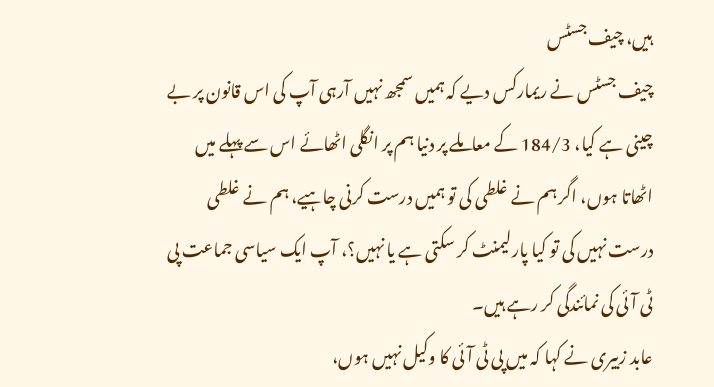ہیں، چیف جسٹس
چیف جسٹس نے ریمارکس دیے کہ ہمیں سمجھ نہیں آرہی آپ کی اس قانون پر بے چینی ہے کیا، 184/3 کے معاملے پر دنیا ہم پر انگلی اٹھائے اس سے پہلے میں اٹھاتا ہوں، اگر ہم نے غلطی کی تو ہمیں درست کرنی چاہیے، ہم نے غلطی درست نہیں کی تو کیا پارلیمنٹ کر سکتی ہے یا نہیں؟، آپ ایک سیاسی جماعت پی ٹی آئی کی نمائندگی کر رہے ہیں۔
عابد زبیری نے کہا کہ میں پی ٹی آئی کا وکیل نہیں ہوں،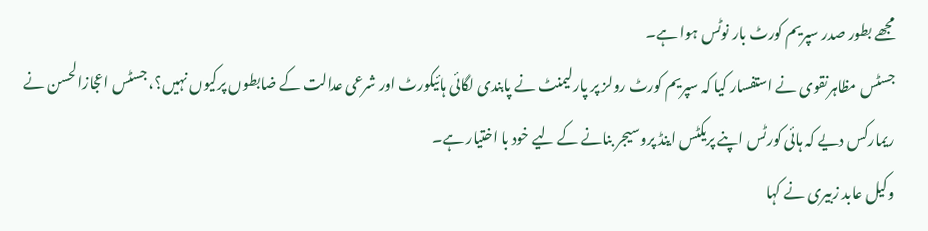مجھے بطور صدر سپریم کورٹ بار نوٹس ہوا ہے۔
جسٹس مظاہرنقوی نے استفسار کیا کہ سپریم کورٹ رولز پر پارلیمنٹ نے پابندی لگائی ہائیکورٹ اور شرعی عدالت کے ضابطوں پرکیوں نہیں؟، جسٹس اعجازالحسن نے ریمارکس دیے کہ ہائی کورٹس اپنے پریکٹس اینڈ پروسیجر بنانے کے لیے خود با اختیار ہے۔
وکیل عابد زبیری نے کہا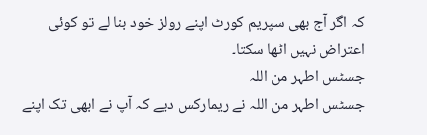کہ اگر آج بھی سپریم کورٹ اپنے رولز خود بنا لے تو کوئی اعتراض نہیں اٹھا سکتا۔
جسٹس اطہر من اللہ
جسٹس اطہر من اللہ نے ریمارکس دیے کہ آپ نے ابھی تک اپنے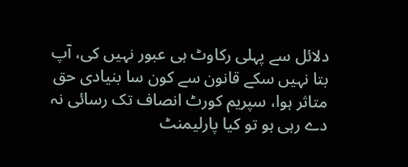دلائل سے پہلی رکاوٹ ہی عبور نہیں کی، آپ بتا نہیں سکے قانون سے کون سا بنیادی حق متاثر ہوا، سپریم کورٹ انصاف تک رسائی نہ دے رہی ہو تو کیا پارلیمنٹ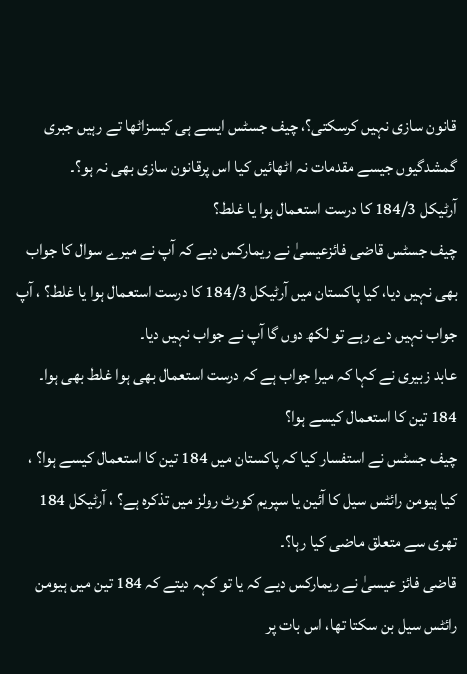قانون سازی نہیں کرسکتی؟، چیف جسٹس ایسے ہی کیسزاٹھا تے رہیں جبری گمشدگیوں جیسے مقدمات نہ اٹھائیں کیا اس پرقانون سازی بھی نہ ہو؟۔
آرٹیکل 184/3 کا درست استعمال ہوا یا غلط؟
چیف جسٹس قاضی فائزعیسیٰ نے ریمارکس دیے کہ آپ نے میرے سوال کا جواب بھی نہیں دیا، کیا پاکستان میں آرٹیکل 184/3 کا درست استعمال ہوا یا غلط؟ ، آپ جواب نہیں دے رہے تو لکھ دوں گا آپ نے جواب نہیں دیا۔
عابد زبیری نے کہا کہ میرا جواب ہے کہ درست استعمال بھی ہوا غلط بھی ہوا۔
184 تین کا استعمال کیسے ہوا؟
چیف جسٹس نے استفسار کیا کہ پاکستان میں 184 تین کا استعمال کیسے ہوا؟ ، کیا ہیومن رائٹس سیل کا آئین یا سپریم کورٹ رولز میں تذکرہ ہے؟ ، آرٹیکل 184 تھری سے متعلق ماضی کیا رہا؟۔
قاضی فائز عیسیٰ نے ریمارکس دیے کہ یا تو کہہ دیتے کہ 184 تین میں ہیومن رائٹس سیل بن سکتا تھا، اس بات پر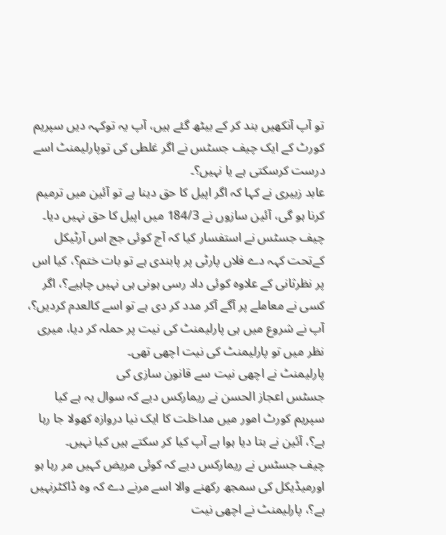تو آپ آنکھیں بند کر کے بیٹھ گئے ہیں، آپ یہ توکہہ دیں سپریم کورٹ کے ایک چیف جسٹس نے اگر غلطی کی توپارلیمنٹ اسے درست کرسکتی ہے یا نہیں؟۔
عابد زبیری نے کہا کہ اگر اپیل کا حق دینا ہے تو آئین میں ترمیم کرنا ہو گی، آئین سازوں نے 184/3 میں اپیل کا حق نہیں دیا۔
چیف جسٹس نے استفسار کیا کہ آج کوئی جج اس آرٹیکل کےتحت کہہ دے فلاں پارٹی پر پابندی ہے تو بات ختم؟، کیا اس پر نظرثانی کے علاوہ کوئی داد رسی ہونی ہی نہیں چاہیے؟، اگر کسی نے معاملے پر آگے آکر مدد کر دی ہے تو اسے کالعدم کردیں؟، آپ نے شروع میں ہی پارلیمنٹ کی نیت پر حملہ کر دیا، میری نظر میں تو پارلیمنٹ کی نیت اچھی تھی۔
پارلیمنٹ نے اچھی نیت سے قانون سازی کی
جسٹس اعجاز الحسن نے ریمارکس دیے کہ سوال یہ ہے کیا سپریم کورٹ امور میں مداخلت کا ایک نیا دروازہ کھولا جا رہا ہے؟، آئین نے بتا دیا ہوا ہے آپ کیا کر سکتے ہیں کیا نہیں۔
چیف جسٹس نے ریمارکس دیے کہ کوئی مریض کہیں مر رہا ہو اورمیڈیکل کی سمجھ رکھنے والا اسے مرنے دے کہ وہ ڈاکٹرنہیں ہے؟، پارلیمنٹ نے اچھی نیت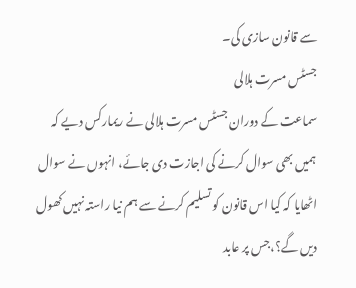سے قانون سازی کی۔
جسٹس مسرت ہلالی
سماعت کے دوران جسٹس مسرت ہلالی نے ریمارکس دیے کہ ہمیں بھی سوال کرنے کی اجازت دی جائے، انہوں نے سوال اٹھایا کہ کیا اس قانون کو تسلیم کرنے سے ہم نیا راستہ نہیں کھول دیں گے؟،جس پر عابد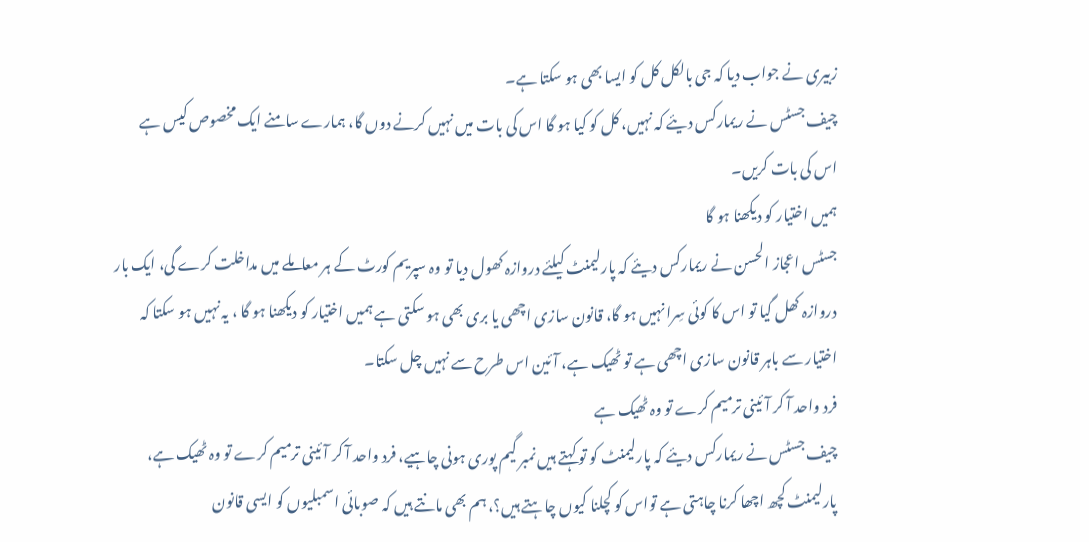زبیری نے جواب دیا کہ جی بالکل کل کو ایسا بھی ہو سکتا ہے۔
چیف جسٹس نے ریمارکس دیئے کہ نہیں، کل کو کیا ہو گا اس کی بات میں نہیں کرنے دوں گا، ہمارے سامنے ایک مخصوص کیس ہے اس کی بات کریں۔
ہمیں اختیار کو دیکھنا ہو گا
جسٹس اعجاز الحسن نے ریمارکس دیئے کہ پارلیمنٹ کیلئے دروازہ کھول دیا تو وہ سپریم کورٹ کے ہر معاملے میں مداخلت کرے گی، ایک بار دروازہ کھل گیا تو اس کا کوئی سِرا نہیں ہو گا، قانون سازی اچھی یا بری بھی ہو سکتی ہے ہمیں اختیار کو دیکھنا ہو گا ، یہ نہیں ہو سکتا کہ اختیار سے باہر قانون سازی اچھی ہے تو ٹھیک ہے، آئین اس طرح سے نہیں چل سکتا۔
فرد واحد آ کر آئینی ترمیم کرے تو وہ ٹھیک ہے
چیف جسٹس نے ریمارکس دیئے کہ پارلیمنٹ کو تو کہتے ہیں نمبر گیم پوری ہونی چاہیے، فرد واحد آ کر آئینی ترمیم کرے تو وہ ٹھیک ہے، پارلیمنٹ کچھ اچھا کرنا چاہتی ہے تواس کو کچلنا کیوں چاہتے ہیں؟، ہم بھی مانتے ہیں کہ صوبائی اسمبلیوں کو ایسی قانون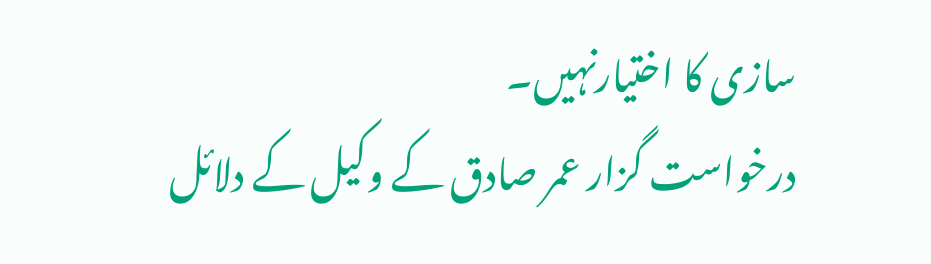سازی کا اختیارنہیں۔
درخواست گزار عمر صادق کے وکیل کے دلائل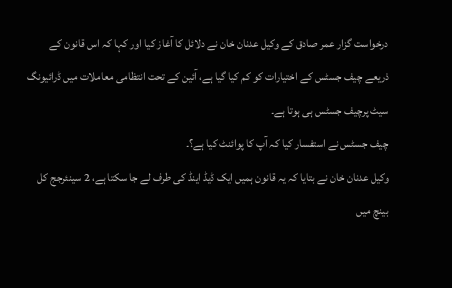درخواست گزار عمر صادق کے وکیل عدنان خان نے دلائل کا آغاز کیا اور کہا کہ اس قانون کے ذریعے چیف جسٹس کے اختیارات کو کم کیا گیا ہے، آئین کے تحت انتظامی معاملات میں ڈرائیونگ سیٹ پرچیف جسٹس ہی ہوتا ہے۔
چیف جسٹس نے استفسار کیا کہ آپ کا پوائنٹ کیا ہے؟۔
وکیل عدنان خان نے بتایا کہ یہ قانون ہمیں ایک ڈیڈ اینڈ کی طرف لے جا سکتا ہے، 2 سینئرجج کل بینچ میں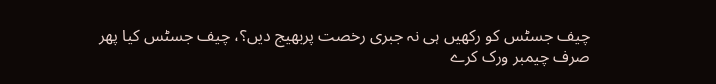چیف جسٹس کو رکھیں ہی نہ جبری رخصت پربھیج دیں؟، چیف جسٹس کیا پھر صرف چیمبر ورک کرے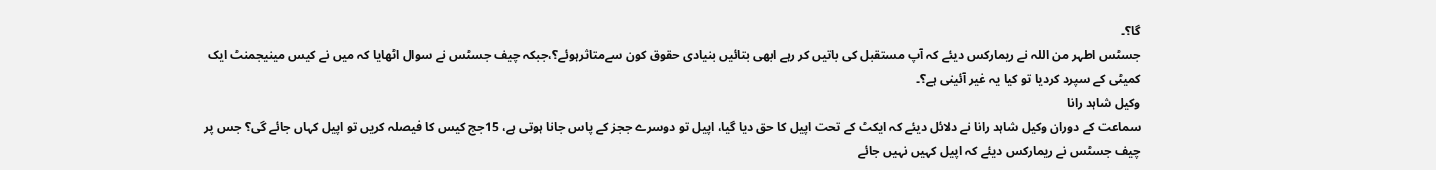گا؟۔
جسٹس اطہر من اللہ نے ریمارکس دیئے کہ آپ مستقبل کی باتیں کر رہے ابھی بتائیں بنیادی حقوق کون سےمتاثرہوئے؟،جبکہ چیف جسٹس نے سوال اٹھایا کہ میں نے کیس مینیجمنٹ ایک کمیٹی کے سپرد کردیا تو کیا یہ غیر آئینی ہے؟۔
وکیل شاہد رانا
سماعت کے دوران وکیل شاہد رانا نے دلائل دیئے کہ ایکٹ کے تحت اپیل کا حق دیا گیا، اپیل تو دوسرے ججز کے پاس جانا ہوتی ہے، 15جج کیس کا فیصلہ کریں تو اپیل کہاں جائے گی؟ جس پر چیف جسٹس نے ریمارکس دیئے کہ اپیل کہیں نہیں جائے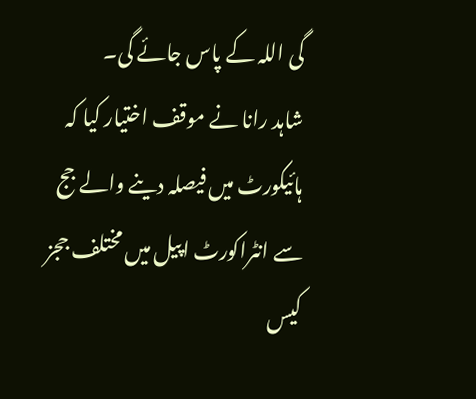گی اللہ کے پاس جائے گی۔
شاہد رانا نے موقف اختیار کیا کہ ہائیکورٹ میں فیصلہ دینے والے جج سے انٹراکورٹ اپیل میں مختلف ججز کیس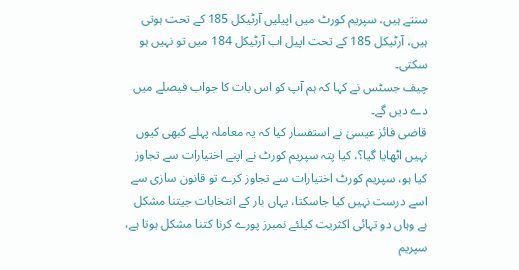سنتے ہیں، سپریم کورٹ میں اپیلیں آرٹیکل 185 کے تحت ہوتی ہیں، آرٹیکل 185 کے تحت اپیل اب آرٹیکل 184 میں تو نہیں ہو سکتی۔
چیف جسٹس نے کہا کہ ہم آپ کو اس بات کا جواب فیصلے میں دے دیں گے۔
قاضی فائز عیسیٰ نے استفسار کیا کہ یہ معاملہ پہلے کبھی کیوں نہیں اٹھایا گیا؟، کیا پتہ سپریم کورٹ نے اپنے اختیارات سے تجاوز کیا ہو، سپریم کورٹ اختیارات سے تجاوز کرے تو قانون سازی سے اسے درست نہیں کیا جاسکتا، یہاں بار کے انتخابات جیتنا مشکل ہے وہاں دو تہائی اکثریت کیلئے نمبرز پورے کرنا کتنا مشکل ہوتا ہے، سپریم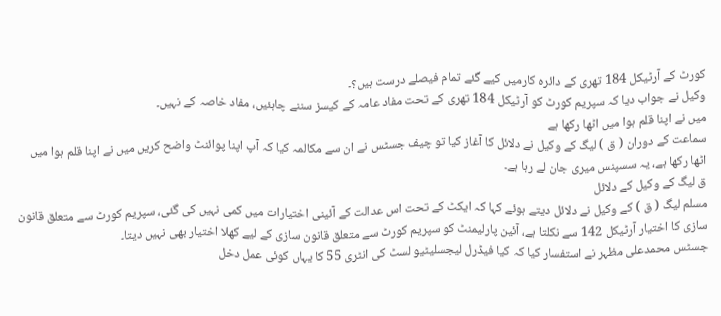کورٹ کے آرٹیکل 184 تھری کے دائرہ کارمیں کیے گئے تمام فیصلے درست ہیں؟۔
وکیل نے جواب دیا کہ سپریم کورٹ کو آرٹیکل 184 تھری کے تحت مفاد عامہ کے کیسز سننے چاہئیں، مفاد خاصہ کے نہیں۔
میں نے اپنا قلم ہوا میں اٹھا رکھا ہے
سماعت کے دوران ( ق ) لیگ کے وکیل نے دلائل کا آغاز کیا تو چیف جسٹس نے ان سے مکالمہ کیا کہ آپ اپنا پوائنٹ واضح کریں میں نے اپنا قلم ہوا میں اٹھا رکھا ہے، یہ سسپنس میری جان لے رہا ہے۔
ق لیگ کے وکیل کے دلائل
مسلم لیگ ( ق ) کے وکیل نے دلائل دیتے ہوئے کہا کہ ایکٹ کے تحت اس عدالت کے آئینی اختیارات میں کمی نہیں کی گئی، سپریم کورٹ سے متعلق قانون سازی کا اختیار آرٹیکل 142 سے نکلتا ہے، آئین پارلیمنٹ کو سپریم کورٹ سے متعلق قانون سازی کے لیے کھلا اختیار بھی نہیں دیتا۔
جسٹس محمدعلی مظہر نے استفسار کیا کہ کیا فیڈرل لیجسلیٹیو لسٹ کی انٹری 55 کا یہاں کوئی عمل دخل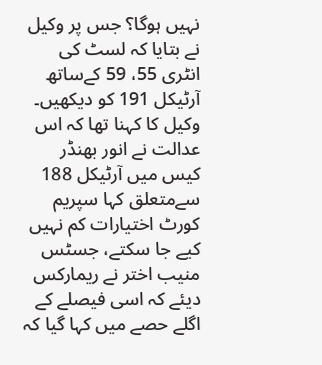نہیں ہوگا؟ جس پر وکیل نے بتایا کہ لسٹ کی انٹری 55، 59 کےساتھ آرٹیکل 191 کو دیکھیں۔
وکیل کا کہنا تھا کہ اس عدالت نے انور بھنڈر کیس میں آرٹیکل 188 سےمتعلق کہا سپریم کورٹ اختیارات کم نہیں کیے جا سکتے، جسٹس منیب اختر نے ریمارکس دیئے کہ اسی فیصلے کے اگلے حصے میں کہا گیا کہ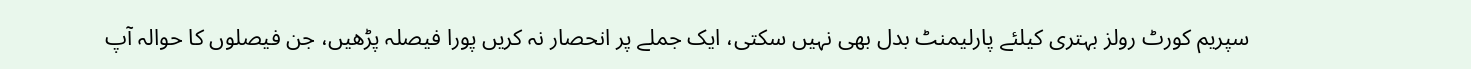سپریم کورٹ رولز بہتری کیلئے پارلیمنٹ بدل بھی نہیں سکتی، ایک جملے پر انحصار نہ کریں پورا فیصلہ پڑھیں، جن فیصلوں کا حوالہ آپ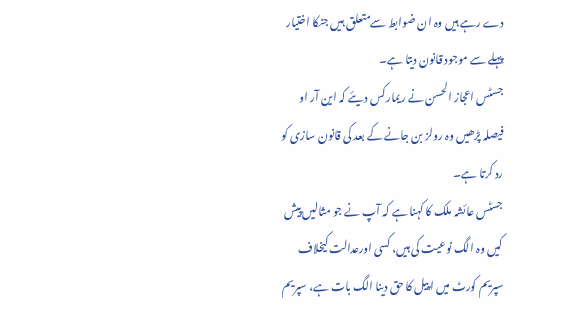دے رہے ہیں وہ ان ضوابط سےمتعلق ہیں جنکا اختیار پہلے سے موجود قانون دیتا ہے۔
جسٹس اعجاز الحسن نے ریمارکس دیئے کہ این آر او فیصلہ پڑھیں وہ رولز بن جانے کے بعد کی قانون سازی کو رد کرتا ہے۔
جسٹس عائشہ ملک کا کہنا ہے کہ آپ نے جو مثالیں پیش کیں وہ الگ نوعیت کی ہیں، کسی اورعدالت کیخلاف سپریم کورٹ میں اپیل کا حق دینا الگ بات ہے، سپریم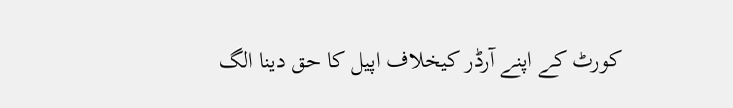کورٹ کے اپنے آرڈر کیخلاف اپیل کا حق دینا الگ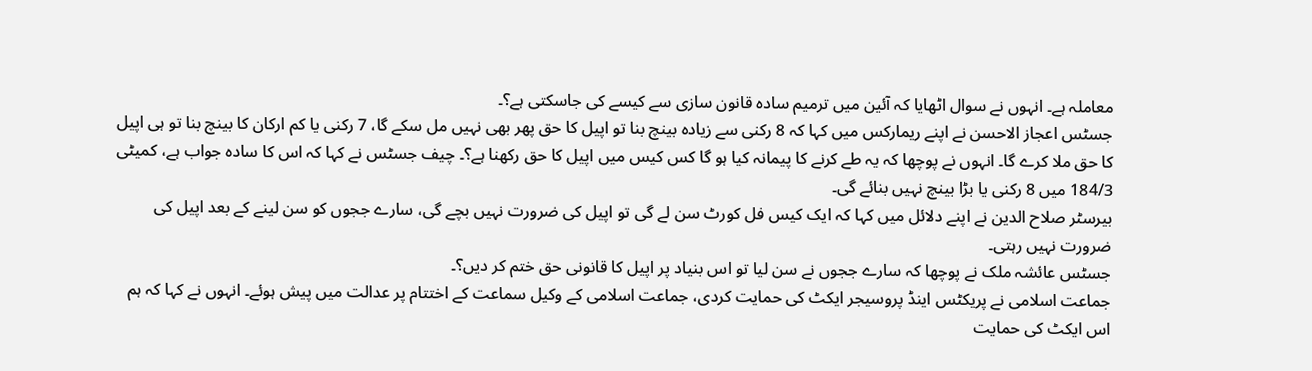معاملہ ہے۔ انہوں نے سوال اٹھایا کہ آئین میں ترمیم سادہ قانون سازی سے کیسے کی جاسکتی ہے؟۔
جسٹس اعجاز الاحسن نے اپنے ریمارکس میں کہا کہ 8 رکنی سے زیادہ بینچ بنا تو اپیل کا حق پھر بھی نہیں مل سکے گا، 7 رکنی یا کم ارکان کا بینچ بنا تو ہی اپیل کا حق ملا کرے گا۔ انہوں نے پوچھا کہ یہ طے کرنے کا پیمانہ کیا ہو گا کس کیس میں اپیل کا حق رکھنا ہے؟۔ چیف جسٹس نے کہا کہ اس کا سادہ جواب ہے، کمیٹی 184/3 میں 8 رکنی یا بڑا بینچ نہیں بنائے گی۔
بیرسٹر صلاح الدین نے اپنے دلائل میں کہا کہ ایک کیس فل کورٹ سن لے گی تو اپیل کی ضرورت نہیں بچے گی، سارے ججوں کو سن لینے کے بعد اپیل کی ضرورت نہیں رہتی۔
جسٹس عائشہ ملک نے پوچھا کہ سارے ججوں نے سن لیا تو اس بنیاد پر اپیل کا قانونی حق ختم کر دیں؟۔
جماعت اسلامی نے پریکٹس اینڈ پروسیجر ایکٹ کی حمایت کردی، جماعت اسلامی کے وکیل سماعت کے اختتام پر عدالت میں پیش ہوئے۔ انہوں نے کہا کہ ہم اس ایکٹ کی حمایت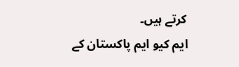کرتے ہیں۔
ایم کیو ایم پاکستان کے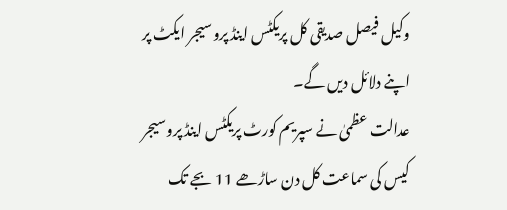وکیل فیصل صدیقی کل پریکٹس اینڈ پروسیجر ایکٹ پر اپنے دلائل دیں گے۔
عدالت عظمیٰ نے سپریم کورٹ پریکٹس اینڈ پروسیجر کیس کی سماعت کل دن ساڑھے 11 بجے تک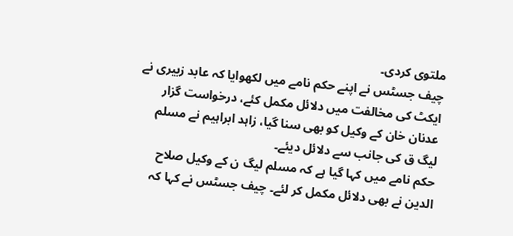ملتوی کردی۔
چیف جسٹس نے اپنے حکم نامے میں لکھوایا کہ عابد زبیری نے ایکٹ کی مخالفت میں دلائل مکمل کئے، درخواست گزار عدنان خان کے وکیل کو بھی سنا گیا، زاہد ابراہیم نے مسلم لیگ ق کی جانب سے دلائل دیئے۔
حکم نامے میں کہا گیا ہے کہ مسلم لیگ ن کے وکیل صلاح الدین نے بھی دلائل مکمل کر لئے۔ چیف جسٹس نے کہا کہ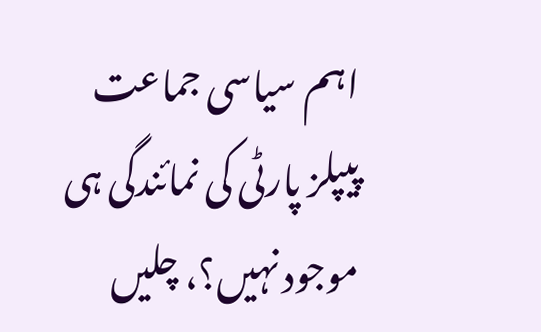اہم سیاسی جماعت پیپلز پارٹی کی نمائندگی ہی موجود نہیں؟، چلیں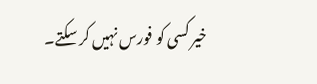خیر کسی کو فورس نہیں کر سکتے۔